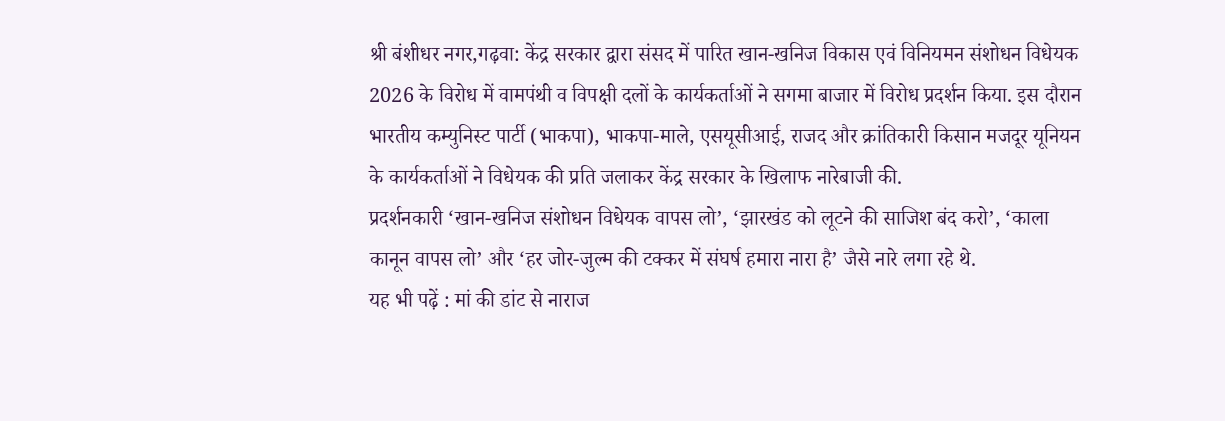श्री बंशीधर नगर,गढ़वा: केंद्र सरकार द्वारा संसद में पारित खान-खनिज विकास एवं विनियमन संशोधन विधेयक 2026 के विरोध में वामपंथी व विपक्षी दलों के कार्यकर्ताओं ने सगमा बाजार में विरोध प्रदर्शन किया. इस दौरान भारतीय कम्युनिस्ट पार्टी (भाकपा), भाकपा-माले, एसयूसीआई, राजद और क्रांतिकारी किसान मजदूर यूनियन के कार्यकर्ताओं ने विधेयक की प्रति जलाकर केंद्र सरकार के खिलाफ नारेबाजी की.
प्रदर्शनकारी ‘खान-खनिज संशोधन विधेयक वापस लो’, ‘झारखंड को लूटने की साजिश बंद करो’, ‘काला कानून वापस लो’ और ‘हर जोर-जुल्म की टक्कर में संघर्ष हमारा नारा है’ जैसे नारे लगा रहे थे.
यह भी पढ़ें : मां की डांट से नाराज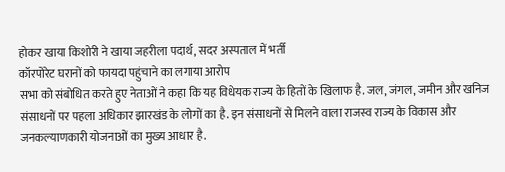होकर खाया किशोरी ने खाया जहरीला पदार्थ, सदर अस्पताल में भर्ती
कॉरपोरेट घरानों को फायदा पहुंचाने का लगाया आरोप
सभा को संबोधित करते हुए नेताओं ने कहा कि यह विधेयक राज्य के हितों के खिलाफ है. जल, जंगल, जमीन और खनिज संसाधनों पर पहला अधिकार झारखंड के लोगों का है. इन संसाधनों से मिलने वाला राजस्व राज्य के विकास और जनकल्याणकारी योजनाओं का मुख्य आधार है.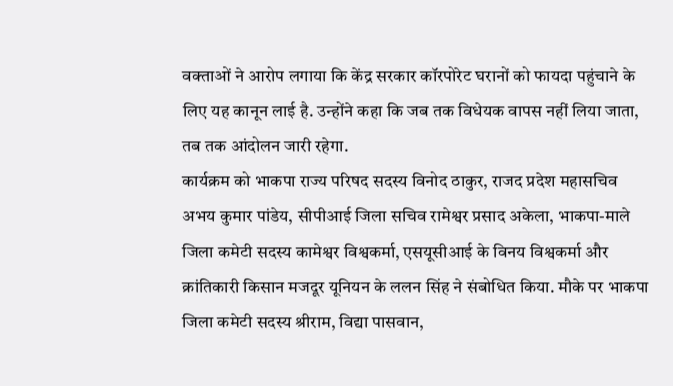वक्ताओं ने आरोप लगाया कि केंद्र सरकार कॉरपोरेट घरानों को फायदा पहुंचाने के लिए यह कानून लाई है. उन्होंने कहा कि जब तक विधेयक वापस नहीं लिया जाता, तब तक आंदोलन जारी रहेगा.
कार्यक्रम को भाकपा राज्य परिषद सदस्य विनोद ठाकुर, राजद प्रदेश महासचिव अभय कुमार पांडेय, सीपीआई जिला सचिव रामेश्वर प्रसाद अकेला, भाकपा-माले जिला कमेटी सदस्य कामेश्वर विश्वकर्मा, एसयूसीआई के विनय विश्वकर्मा और क्रांतिकारी किसान मजदूर यूनियन के ललन सिंह ने संबोधित किया. मौके पर भाकपा जिला कमेटी सदस्य श्रीराम, विद्या पासवान,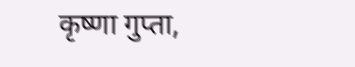कृष्णा गुप्ता,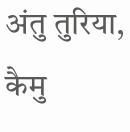अंतु तुरिया, कैमु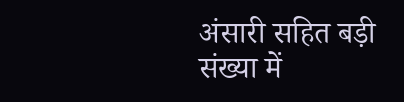अंसारी सहित बड़ी संख्या में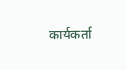कार्यकर्ता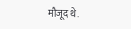मौजूद थे.